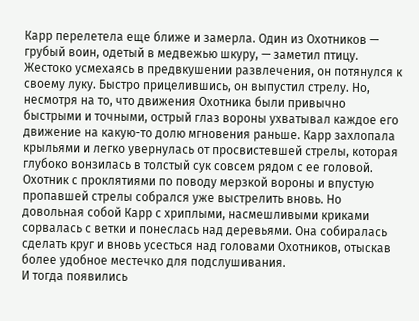Карр перелетела еще ближе и замерла. Один из Охотников — грубый воин, одетый в медвежью шкуру, — заметил птицу. Жестоко усмехаясь в предвкушении развлечения, он потянулся к своему луку. Быстро прицелившись, он выпустил стрелу. Но, несмотря на то, что движения Охотника были привычно быстрыми и точными, острый глаз вороны ухватывал каждое его движение на какую-то долю мгновения раньше. Карр захлопала крыльями и легко увернулась от просвистевшей стрелы, которая глубоко вонзилась в толстый сук совсем рядом с ее головой. Охотник с проклятиями по поводу мерзкой вороны и впустую пропавшей стрелы собрался уже выстрелить вновь. Но довольная собой Карр с хриплыми, насмешливыми криками сорвалась с ветки и понеслась над деревьями. Она собиралась сделать круг и вновь усесться над головами Охотников, отыскав более удобное местечко для подслушивания.
И тогда появились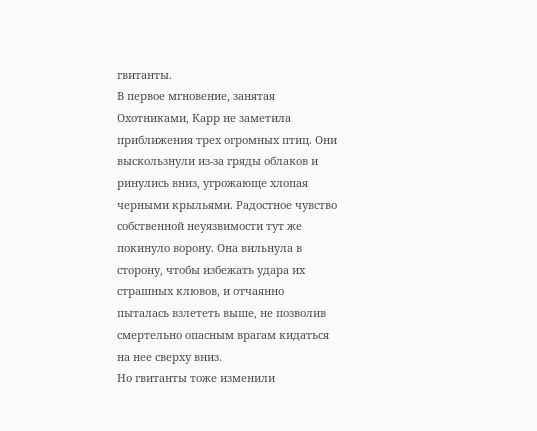гвитанты.
В первое мгновение, занятая Охотниками, Карр не заметила приближения трех огромных птиц. Они выскользнули из-за гряды облаков и ринулись вниз, угрожающе хлопая черными крыльями. Радостное чувство собственной неуязвимости тут же покинуло ворону. Она вильнула в сторону, чтобы избежать удара их страшных клювов, и отчаянно пыталась взлететь выше, не позволив смертельно опасным врагам кидаться на нее сверху вниз.
Но гвитанты тоже изменили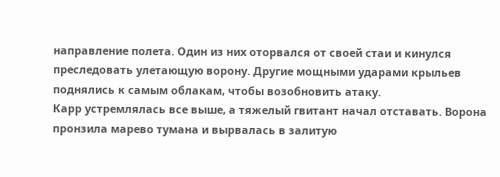направление полета. Один из них оторвался от своей стаи и кинулся преследовать улетающую ворону. Другие мощными ударами крыльев поднялись к самым облакам, чтобы возобновить атаку.
Карр устремлялась все выше, а тяжелый гвитант начал отставать. Ворона пронзила марево тумана и вырвалась в залитую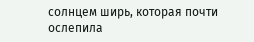солнцем ширь, которая почти ослепила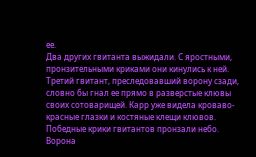ее.
Два других гвитанта выжидали. С яростными, пронзительными криками они кинулись к ней. Третий гвитант, преследовавший ворону сзади, словно бы гнал ее прямо в разверстые клювы своих сотоварищей. Карр уже видела кроваво-красные глазки и костяные клещи клювов. Победные крики гвитантов пронзали небо. Ворона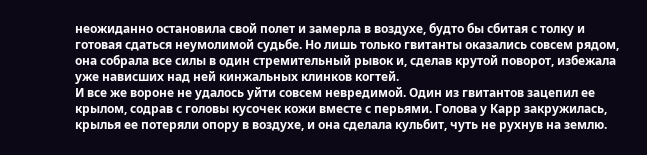неожиданно остановила свой полет и замерла в воздухе, будто бы сбитая с толку и готовая сдаться неумолимой судьбе. Но лишь только гвитанты оказались совсем рядом, она собрала все силы в один стремительный рывок и, сделав крутой поворот, избежала уже нависших над ней кинжальных клинков когтей.
И все же вороне не удалось уйти совсем невредимой. Один из гвитантов зацепил ее крылом, содрав с головы кусочек кожи вместе с перьями. Голова у Карр закружилась, крылья ее потеряли опору в воздухе, и она сделала кульбит, чуть не рухнув на землю.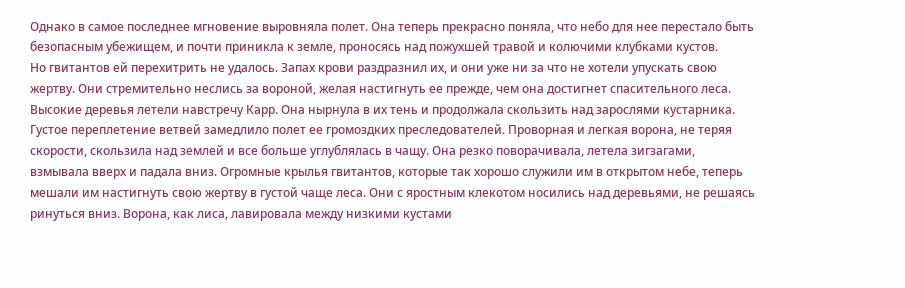Однако в самое последнее мгновение выровняла полет. Она теперь прекрасно поняла, что небо для нее перестало быть безопасным убежищем, и почти приникла к земле, проносясь над пожухшей травой и колючими клубками кустов.
Но гвитантов ей перехитрить не удалось. Запах крови раздразнил их, и они уже ни за что не хотели упускать свою жертву. Они стремительно неслись за вороной, желая настигнуть ее прежде, чем она достигнет спасительного леса.
Высокие деревья летели навстречу Карр. Она нырнула в их тень и продолжала скользить над зарослями кустарника. Густое переплетение ветвей замедлило полет ее громоздких преследователей. Проворная и легкая ворона, не теряя скорости, скользила над землей и все больше углублялась в чащу. Она резко поворачивала, летела зигзагами, взмывала вверх и падала вниз. Огромные крылья гвитантов, которые так хорошо служили им в открытом небе, теперь мешали им настигнуть свою жертву в густой чаще леса. Они с яростным клекотом носились над деревьями, не решаясь ринуться вниз. Ворона, как лиса, лавировала между низкими кустами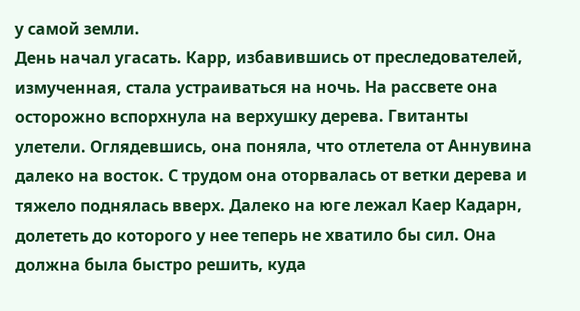у самой земли.
День начал угасать. Карр, избавившись от преследователей, измученная, стала устраиваться на ночь. На рассвете она осторожно вспорхнула на верхушку дерева. Гвитанты улетели. Оглядевшись, она поняла, что отлетела от Аннувина далеко на восток. С трудом она оторвалась от ветки дерева и тяжело поднялась вверх. Далеко на юге лежал Каер Кадарн, долететь до которого у нее теперь не хватило бы сил. Она должна была быстро решить, куда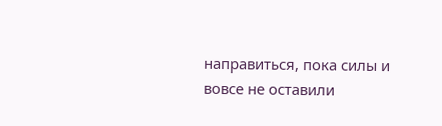направиться, пока силы и вовсе не оставили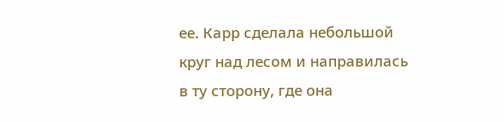ее. Карр сделала небольшой круг над лесом и направилась в ту сторону, где она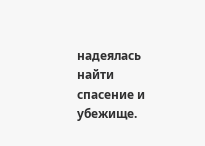надеялась найти спасение и убежище.